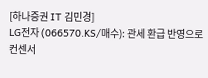[하나증권 IT 김민경]
LG전자 (066570.KS/매수): 관세 환급 반영으로 컨센서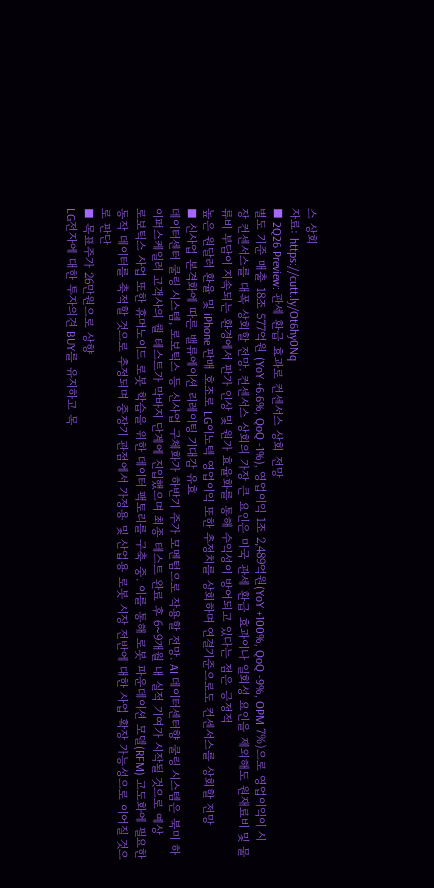스 상회
자료: https://cutt.ly/Ot6hy0Nq
■ 2Q26 Preview: 관세 환급 효과로 컨센서스 상회 전망
별도 기준 매출 18조 577억원 (YoY +6.6%, QoQ -1%), 영업이익 1조 2,489억원(YoY +100%, QoQ -9%, OPM 7%)으로 영업이익이 시장 컨센서스를 대폭 상회할 전망. 컨센서스 상회의 가장 큰 요인은 미국 관세 환급 효과이나 일회성 요인을 제외해도 원재료비 및 물류비 부담이 지속되는 환경에서 판가 인상 및 원가 효율화를 통해 수익성이 방어되고 있다는 점은 긍정적
높은 원달러 환율 및 iPhone 판매 호조로 LG이노텍 영업이익 또한 추정치를 상회하며 연결기준으로도 컨센서스를 상회할 전망
■ 신사업 본격화에 따른 밸류에이션 리레이팅 기대감 유효
데이터센터 쿨링 시스템, 로보틱스 등 신사업 구체화가 하반기 주가 모멘텀으로 작용할 전망. AI 데이터센터향 쿨링 시스템은 북미 하이퍼스케일러 고객사의 퀄 테스트가 막바지 단계에 진입했으며 최종 테스트 완료 후 6~9개월 내 실적 기여가 시작될 것으로 예상
로보틱스 사업 또한 휴머노이드 로봇 학습을 위한 데이터 팩토리를 구축 중. 이를 통해 로봇 파운데이션 모델(RFM) 고도화에 필요한 동작 데이터를 축적할 것으로 추정되며 중장기 관점에서 가정용 및 산업용 로봇 시장 전반에 대한 사업 확장 가능성으로 이어질 것으로 판단
■ 목표주가 26만원으로 상향
LG전자에 대한 투자의견 BUY를 유지하고 목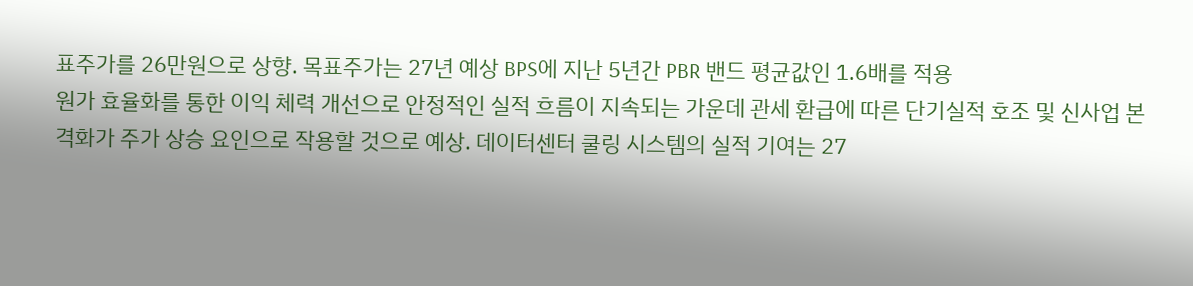표주가를 26만원으로 상향. 목표주가는 27년 예상 BPS에 지난 5년간 PBR 밴드 평균값인 1.6배를 적용
원가 효율화를 통한 이익 체력 개선으로 안정적인 실적 흐름이 지속되는 가운데 관세 환급에 따른 단기실적 호조 및 신사업 본격화가 주가 상승 요인으로 작용할 것으로 예상. 데이터센터 쿨링 시스템의 실적 기여는 27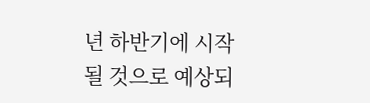년 하반기에 시작될 것으로 예상되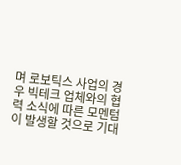며 로보틱스 사업의 경우 빅테크 업체와의 협력 소식에 따른 모멘텀이 발생할 것으로 기대